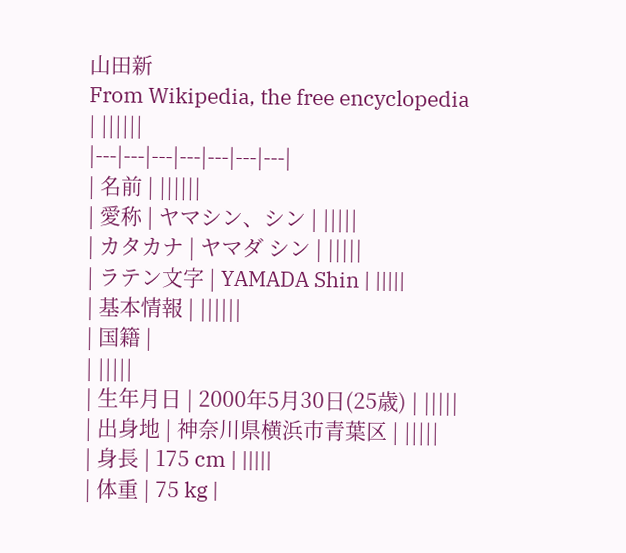山田新
From Wikipedia, the free encyclopedia
| ||||||
|---|---|---|---|---|---|---|
| 名前 | ||||||
| 愛称 | ヤマシン、シン | |||||
| カタカナ | ヤマダ シン | |||||
| ラテン文字 | YAMADA Shin | |||||
| 基本情報 | ||||||
| 国籍 |
| |||||
| 生年月日 | 2000年5月30日(25歳) | |||||
| 出身地 | 神奈川県横浜市青葉区 | |||||
| 身長 | 175 cm | |||||
| 体重 | 75 kg |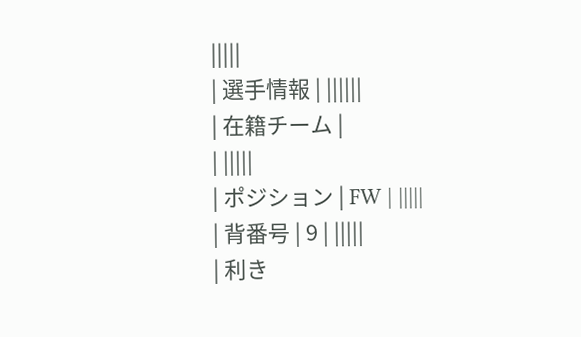|||||
| 選手情報 | ||||||
| 在籍チーム |
| |||||
| ポジション | FW | |||||
| 背番号 | 9 | |||||
| 利き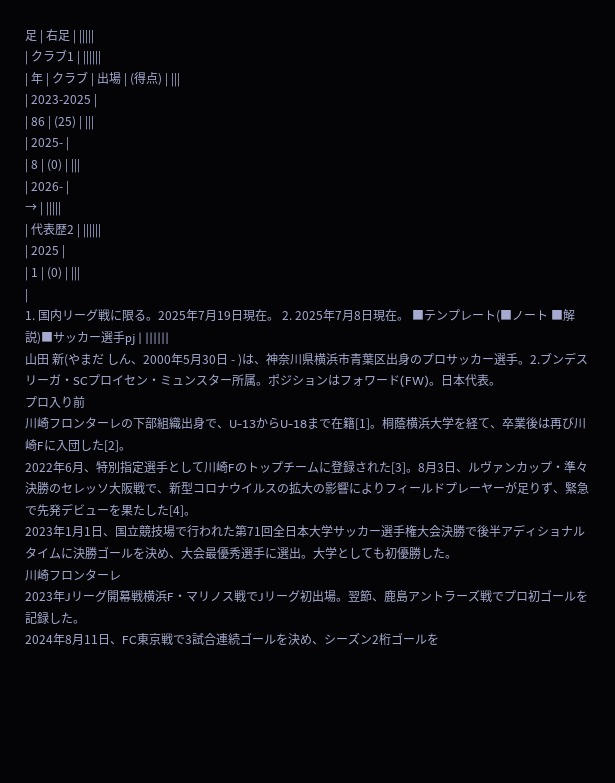足 | 右足 | |||||
| クラブ1 | ||||||
| 年 | クラブ | 出場 | (得点) | |||
| 2023-2025 |
| 86 | (25) | |||
| 2025- |
| 8 | (0) | |||
| 2026- |
→ | |||||
| 代表歴2 | ||||||
| 2025 |
| 1 | (0) | |||
|
1. 国内リーグ戦に限る。2025年7月19日現在。 2. 2025年7月8日現在。 ■テンプレート(■ノート ■解説)■サッカー選手pj | ||||||
山田 新(やまだ しん、2000年5月30日 - )は、神奈川県横浜市青葉区出身のプロサッカー選手。2.ブンデスリーガ・SCプロイセン・ミュンスター所属。ポジションはフォワード(FW)。日本代表。
プロ入り前
川崎フロンターレの下部組織出身で、U-13からU-18まで在籍[1]。桐蔭横浜大学を経て、卒業後は再び川崎Fに入団した[2]。
2022年6月、特別指定選手として川崎Fのトップチームに登録された[3]。8月3日、ルヴァンカップ・準々決勝のセレッソ大阪戦で、新型コロナウイルスの拡大の影響によりフィールドプレーヤーが足りず、緊急で先発デビューを果たした[4]。
2023年1月1日、国立競技場で行われた第71回全日本大学サッカー選手権大会決勝で後半アディショナルタイムに決勝ゴールを決め、大会最優秀選手に選出。大学としても初優勝した。
川崎フロンターレ
2023年Jリーグ開幕戦横浜F・マリノス戦でJリーグ初出場。翌節、鹿島アントラーズ戦でプロ初ゴールを記録した。
2024年8月11日、FC東京戦で3試合連続ゴールを決め、シーズン2桁ゴールを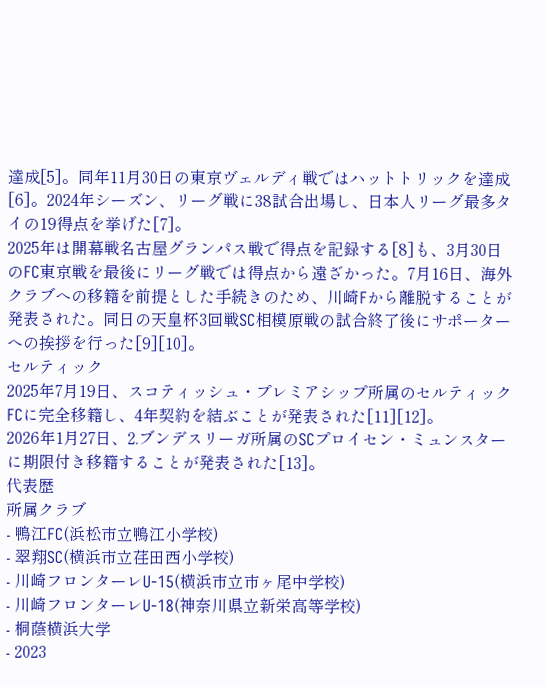達成[5]。同年11月30日の東京ヴェルディ戦ではハットトリックを達成[6]。2024年シーズン、リーグ戦に38試合出場し、日本人リーグ最多タイの19得点を挙げた[7]。
2025年は開幕戦名古屋グランパス戦で得点を記録する[8]も、3月30日のFC東京戦を最後にリーグ戦では得点から遠ざかった。7月16日、海外クラブへの移籍を前提とした手続きのため、川崎Fから離脱することが発表された。同日の天皇杯3回戦SC相模原戦の試合終了後にサポーターへの挨拶を行った[9][10]。
セルティック
2025年7月19日、スコティッシュ・プレミアシップ所属のセルティックFCに完全移籍し、4年契約を結ぶことが発表された[11][12]。
2026年1月27日、2.ブンデスリーガ所属のSCプロイセン・ミュンスターに期限付き移籍することが発表された[13]。
代表歴
所属クラブ
- 鴨江FC(浜松市立鴨江小学校)
- 翠翔SC(横浜市立荏田西小学校)
- 川崎フロンターレU-15(横浜市立市ヶ尾中学校)
- 川崎フロンターレU-18(神奈川県立新栄高等学校)
- 桐蔭横浜大学
- 2023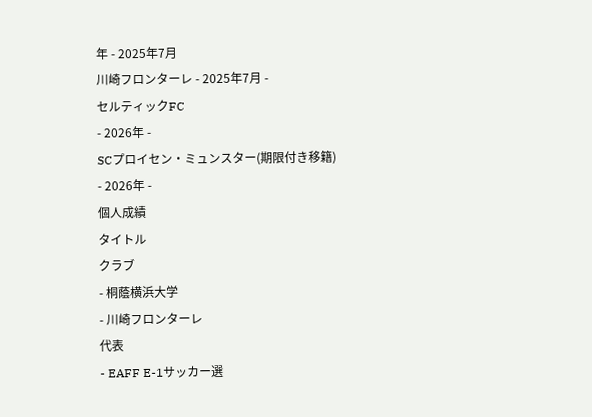年 - 2025年7月
川崎フロンターレ - 2025年7月 -
セルティックFC
- 2026年 -
SCプロイセン・ミュンスター(期限付き移籍)
- 2026年 -
個人成績
タイトル
クラブ
- 桐蔭横浜大学
- 川崎フロンターレ
代表
- EAFF E-1サッカー選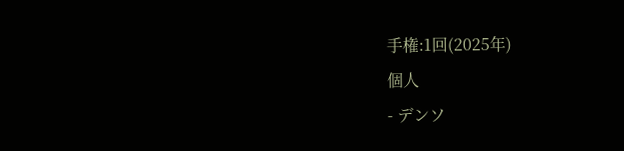手権:1回(2025年)
個人
- デンソ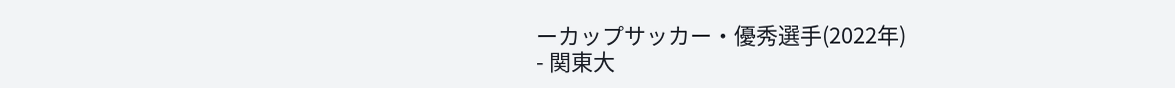ーカップサッカー・優秀選手(2022年)
- 関東大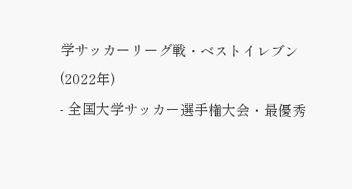学サッカーリーグ戦・ベストイレブン(2022年)
- 全国大学サッカー選手権大会・最優秀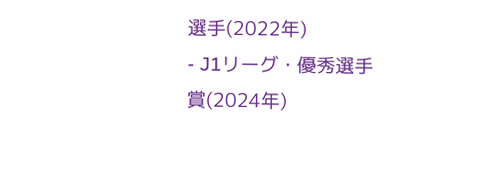選手(2022年)
- J1リーグ・優秀選手賞(2024年)